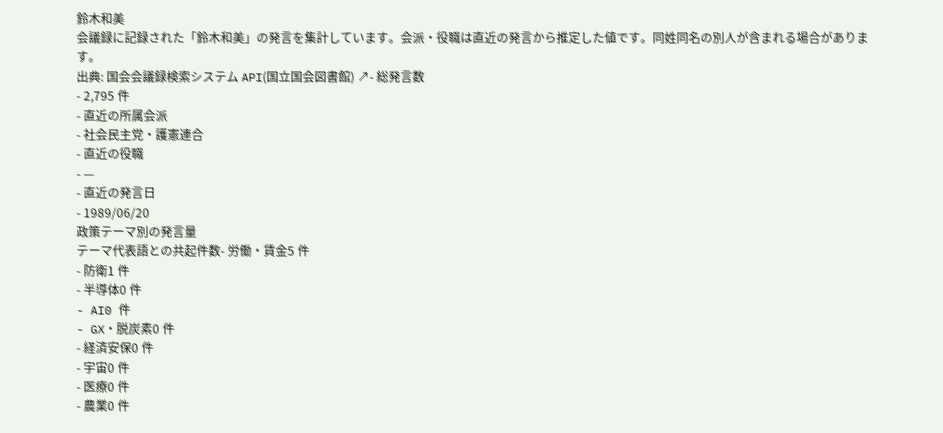鈴木和美
会議録に記録された「鈴木和美」の発言を集計しています。会派・役職は直近の発言から推定した値です。同姓同名の別人が含まれる場合があります。
出典: 国会会議録検索システム API(国立国会図書館) ↗- 総発言数
- 2,795 件
- 直近の所属会派
- 社会民主党・護憲連合
- 直近の役職
- —
- 直近の発言日
- 1989/06/20
政策テーマ別の発言量
テーマ代表語との共起件数- 労働・賃金5 件
- 防衛1 件
- 半導体0 件
- AI0 件
- GX・脱炭素0 件
- 経済安保0 件
- 宇宙0 件
- 医療0 件
- 農業0 件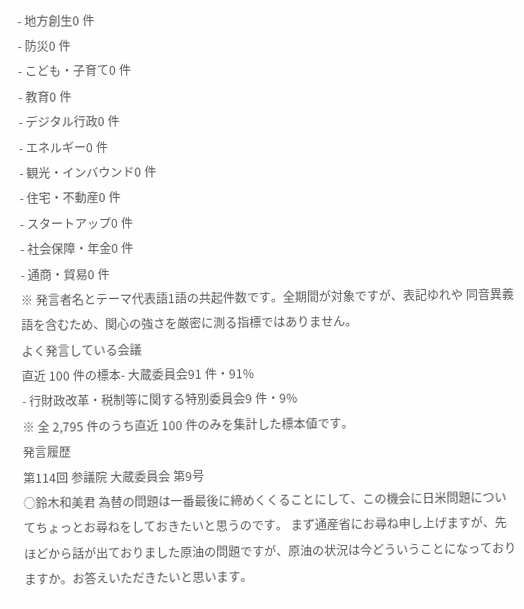- 地方創生0 件
- 防災0 件
- こども・子育て0 件
- 教育0 件
- デジタル行政0 件
- エネルギー0 件
- 観光・インバウンド0 件
- 住宅・不動産0 件
- スタートアップ0 件
- 社会保障・年金0 件
- 通商・貿易0 件
※ 発言者名とテーマ代表語1語の共起件数です。全期間が対象ですが、表記ゆれや 同音異義語を含むため、関心の強さを厳密に測る指標ではありません。
よく発言している会議
直近 100 件の標本- 大蔵委員会91 件・91%
- 行財政改革・税制等に関する特別委員会9 件・9%
※ 全 2,795 件のうち直近 100 件のみを集計した標本値です。
発言履歴
第114回 参議院 大蔵委員会 第9号
○鈴木和美君 為替の問題は一番最後に締めくくることにして、この機会に日米問題についてちょっとお尋ねをしておきたいと思うのです。 まず通産省にお尋ね申し上げますが、先ほどから話が出ておりました原油の問題ですが、原油の状況は今どういうことになっておりますか。お答えいただきたいと思います。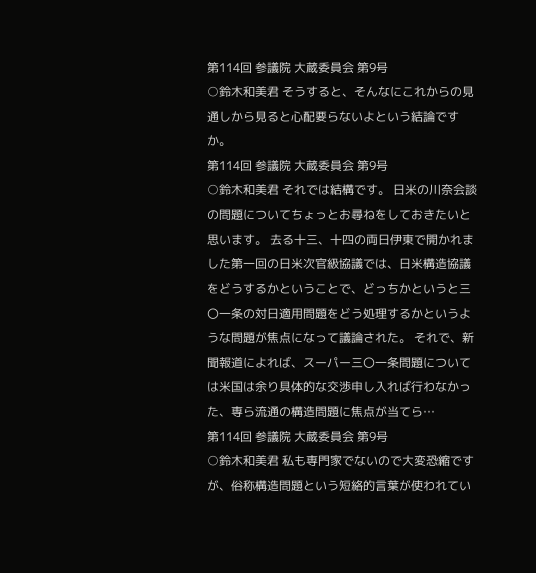第114回 参議院 大蔵委員会 第9号
○鈴木和美君 そうすると、そんなにこれからの見通しから見ると心配要らないよという結論ですか。
第114回 参議院 大蔵委員会 第9号
○鈴木和美君 それでは結構です。 日米の川奈会談の問題についてちょっとお尋ねをしておきたいと思います。 去る十三、十四の両日伊東で開かれました第一回の日米次官級協議では、日米構造協議をどうするかということで、どっちかというと三〇一条の対日適用問題をどう処理するかというような問題が焦点になって議論された。 それで、新聞報道によれば、スーパー三〇一条問題については米国は余り具体的な交渉申し入れば行わなかった、専ら流通の構造問題に焦点が当てら…
第114回 参議院 大蔵委員会 第9号
○鈴木和美君 私も専門家でないので大変恐縮ですが、俗称構造問題という短絡的言葉が使われてい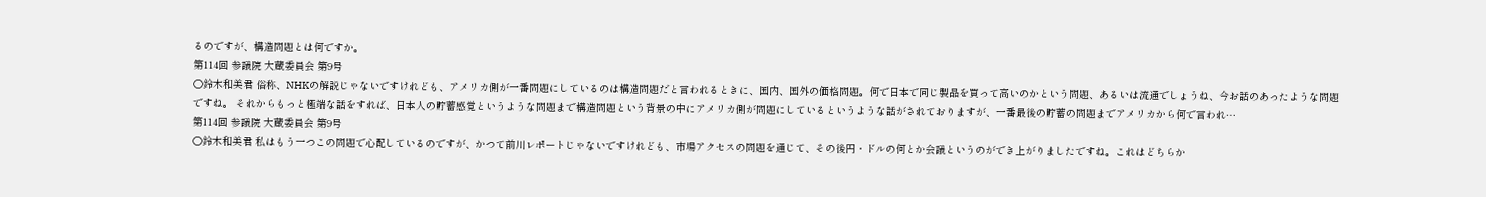るのですが、構造問題とは何ですか。
第114回 参議院 大蔵委員会 第9号
○鈴木和美君 俗称、NHKの解説じゃないですけれども、アメリカ側が一番問題にしているのは構造問題だと言われるときに、国内、国外の価格問題。何で日本で同じ製品を買って高いのかという問題、あるいは流通でしょうね、今お話のあったような問題ですね。 それからもっと極端な話をすれば、日本人の貯蓄感覚というような問題まで構造問題という背景の中にアメリカ側が問題にしているというような話がされておりますが、一番最後の貯蓄の問題までアメリカから何で言われ…
第114回 参議院 大蔵委員会 第9号
○鈴木和美君 私はもう一つこの問題で心配しているのですが、かつて前川レポートじゃないですけれども、市場アクセスの問題を通じて、その後円・ドルの何とか会議というのができ上がりましたですね。これはどちらか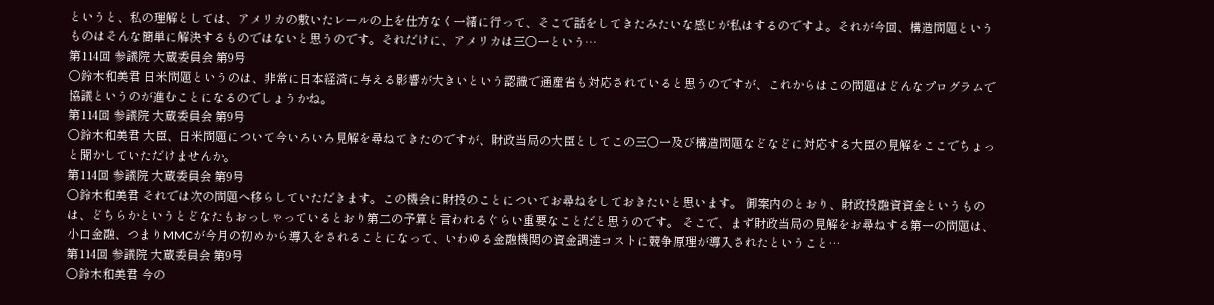というと、私の理解としては、アメリカの敷いたレールの上を仕方なく一緒に行って、そこで話をしてきたみたいな感じが私はするのですよ。それが今回、構造問題というものはそんな簡単に解決するものではないと思うのです。それだけに、アメリカは三〇一という…
第114回 参議院 大蔵委員会 第9号
○鈴木和美君 日米問題というのは、非常に日本経済に与える影響が大きいという認識で通産省も対応されていると思うのですが、これからはこの問題はどんなプログラムで協議というのが進むことになるのでしょうかね。
第114回 参議院 大蔵委員会 第9号
○鈴木和美君 大臣、日米問題について今いろいろ見解を尋ねてきたのですが、財政当局の大臣としてこの三〇一及び構造問題などなどに対応する大臣の見解をここでちょっと聞かしていただけませんか。
第114回 参議院 大蔵委員会 第9号
○鈴木和美君 それでは次の問題へ移らしていただきます。この機会に財投のことについてお尋ねをしておきたいと思います。 御案内のとおり、財政投融資資金というものは、どちらかというとどなたもおっしゃっているとおり第二の予算と言われるぐらい重要なことだと思うのです。 そこで、まず財政当局の見解をお尋ねする第一の問題は、小口金融、つまりMMCが今月の初めから導入をされることになって、いわゆる金融機関の資金調達コストに競争原理が導入されたということ…
第114回 参議院 大蔵委員会 第9号
○鈴木和美君 今の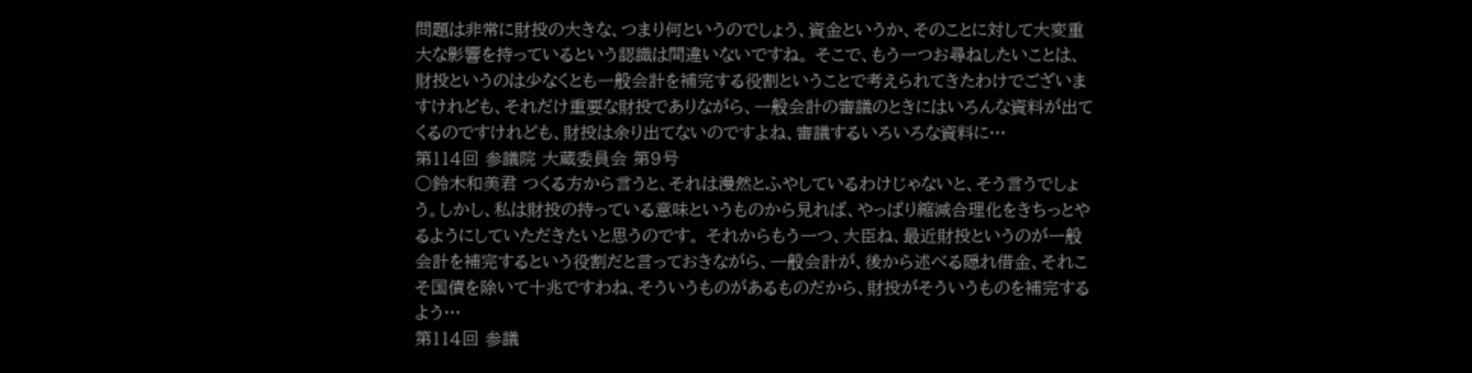問題は非常に財投の大きな、つまり何というのでしょう、資金というか、そのことに対して大変重大な影響を持っているという認識は間違いないですね。 そこで、もう一つお尋ねしたいことは、財投というのは少なくとも一般会計を補完する役割ということで考えられてきたわけでございますけれども、それだけ重要な財投でありながら、一般会計の審議のときにはいろんな資料が出てくるのですけれども、財投は余り出てないのですよね、審議するいろいろな資料に…
第114回 参議院 大蔵委員会 第9号
○鈴木和美君 つくる方から言うと、それは漫然とふやしているわけじゃないと、そう言うでしょう。しかし、私は財投の持っている意味というものから見れば、やっぱり縮減合理化をきちっとやるようにしていただきたいと思うのです。 それからもう一つ、大臣ね、最近財投というのが一般会計を補完するという役割だと言っておきながら、一般会計が、後から述べる隠れ借金、それこそ国債を除いて十兆ですわね、そういうものがあるものだから、財投がそういうものを補完するよう…
第114回 参議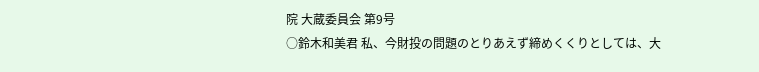院 大蔵委員会 第9号
○鈴木和美君 私、今財投の問題のとりあえず締めくくりとしては、大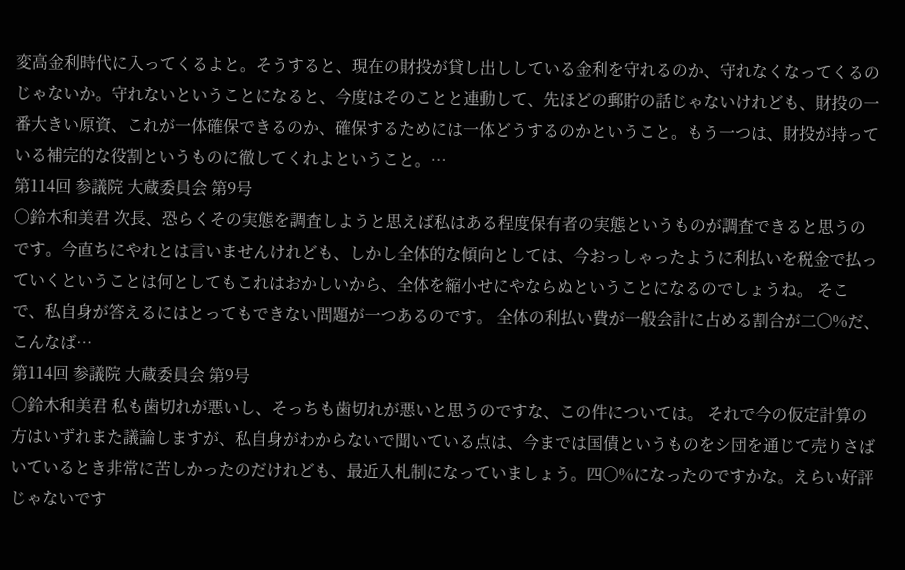変高金利時代に入ってくるよと。そうすると、現在の財投が貸し出ししている金利を守れるのか、守れなくなってくるのじゃないか。守れないということになると、今度はそのことと連動して、先ほどの郵貯の話じゃないけれども、財投の一番大きい原資、これが一体確保できるのか、確保するためには一体どうするのかということ。もう一つは、財投が持っている補完的な役割というものに徹してくれよということ。…
第114回 参議院 大蔵委員会 第9号
○鈴木和美君 次長、恐らくその実態を調査しようと思えば私はある程度保有者の実態というものが調査できると思うのです。今直ちにやれとは言いませんけれども、しかし全体的な傾向としては、今おっしゃったように利払いを税金で払っていくということは何としてもこれはおかしいから、全体を縮小せにやならぬということになるのでしょうね。 そこで、私自身が答えるにはとってもできない問題が一つあるのです。 全体の利払い費が一般会計に占める割合が二〇%だ、こんなば…
第114回 参議院 大蔵委員会 第9号
○鈴木和美君 私も歯切れが悪いし、そっちも歯切れが悪いと思うのですな、この件については。 それで今の仮定計算の方はいずれまた議論しますが、私自身がわからないで聞いている点は、今までは国債というものをシ団を通じて売りさばいているとき非常に苦しかったのだけれども、最近入札制になっていましょう。四〇%になったのですかな。えらい好評じゃないです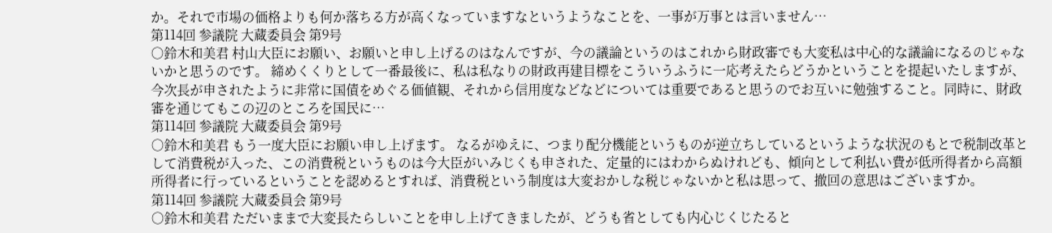か。それで市場の価格よりも何か落ちる方が高くなっていますなというようなことを、一事が万事とは言いません…
第114回 参議院 大蔵委員会 第9号
○鈴木和美君 村山大臣にお願い、お願いと申し上げるのはなんですが、今の議論というのはこれから財政審でも大変私は中心的な議論になるのじゃないかと思うのです。 締めくくりとして一番最後に、私は私なりの財政再建目標をこういうふうに一応考えたらどうかということを提起いたしますが、今次長が申されたように非常に国債をめぐる価値観、それから信用度などなどについては重要であると思うのでお互いに勉強すること。同時に、財政審を通じてもこの辺のところを国民に…
第114回 参議院 大蔵委員会 第9号
○鈴木和美君 もう一度大臣にお願い申し上げます。 なるがゆえに、つまり配分機能というものが逆立ちしているというような状況のもとで税制改革として消費税が入った、この消費税というものは今大臣がいみじくも申された、定量的にはわからぬけれども、傾向として利払い費が低所得者から高額所得者に行っているということを認めるとすれば、消費税という制度は大変おかしな税じゃないかと私は思って、撤回の意思はございますか。
第114回 参議院 大蔵委員会 第9号
○鈴木和美君 ただいままで大変長たらしいことを申し上げてきましたが、どうも省としても内心じくじたると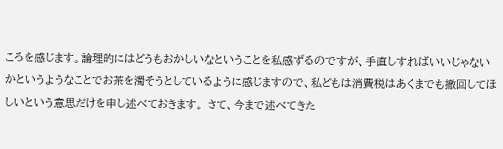ころを感じます。論理的にはどうもおかしいなということを私感ずるのですが、手直しすればいいじゃないかというようなことでお茶を濁そうとしているように感じますので、私どもは消費税はあくまでも撤回してほしいという意思だけを申し述べておきます。 さて、今まで述べてきた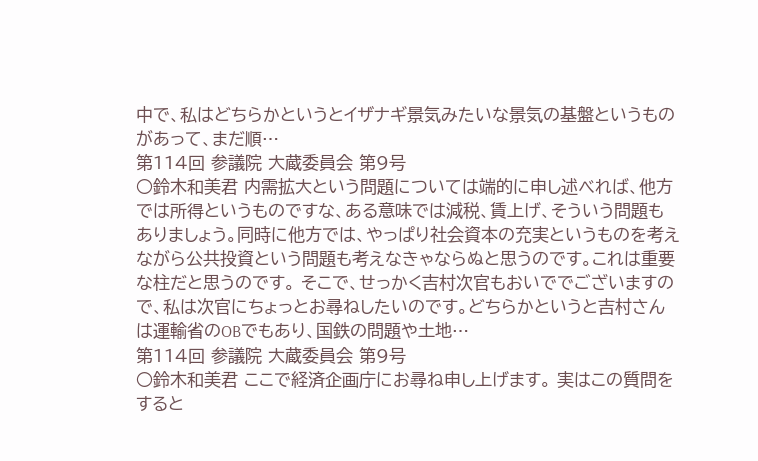中で、私はどちらかというとイザナギ景気みたいな景気の基盤というものがあって、まだ順…
第114回 参議院 大蔵委員会 第9号
○鈴木和美君 内需拡大という問題については端的に申し述べれば、他方では所得というものですな、ある意味では減税、賃上げ、そういう問題もありましょう。同時に他方では、やっぱり社会資本の充実というものを考えながら公共投資という問題も考えなきゃならぬと思うのです。これは重要な柱だと思うのです。 そこで、せっかく吉村次官もおいででございますので、私は次官にちょっとお尋ねしたいのです。どちらかというと吉村さんは運輸省のOBでもあり、国鉄の問題や土地…
第114回 参議院 大蔵委員会 第9号
○鈴木和美君 ここで経済企画庁にお尋ね申し上げます。 実はこの質問をすると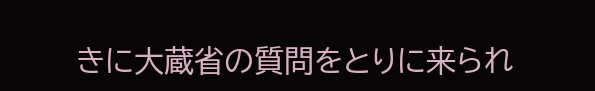きに大蔵省の質問をとりに来られ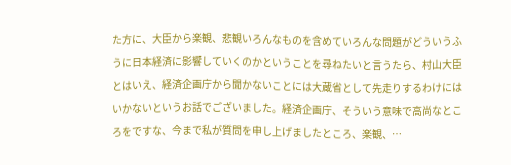た方に、大臣から楽観、悲観いろんなものを含めていろんな問題がどういうふうに日本経済に影響していくのかということを尋ねたいと言うたら、村山大臣とはいえ、経済企画庁から聞かないことには大蔵省として先走りするわけにはいかないというお話でございました。経済企画庁、そういう意味で高尚なところをですな、今まで私が質問を申し上げましたところ、楽観、…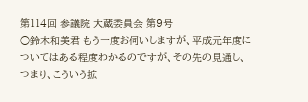第114回 参議院 大蔵委員会 第9号
○鈴木和美君 もう一度お伺いしますが、平成元年度についてはある程度わかるのですが、その先の見通し、つまり、こういう拡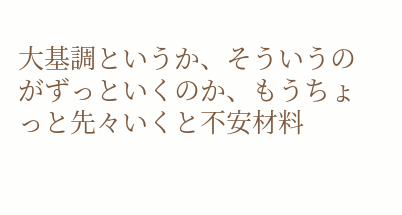大基調というか、そういうのがずっといくのか、もうちょっと先々いくと不安材料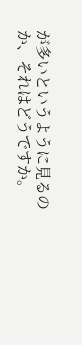が多いというように見るのか、それはどうですか。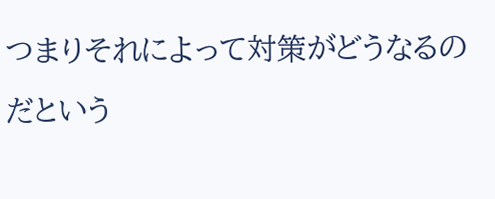つまりそれによって対策がどうなるのだという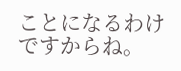ことになるわけですからね。